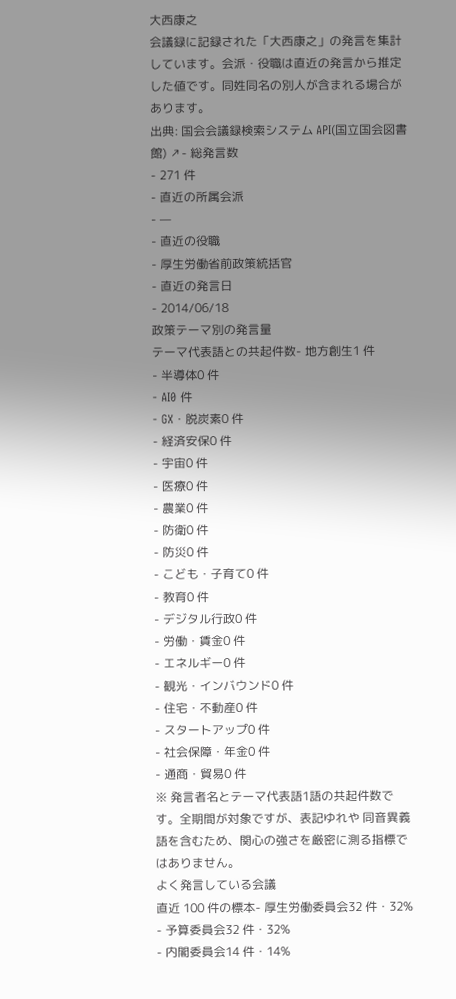大西康之
会議録に記録された「大西康之」の発言を集計しています。会派・役職は直近の発言から推定した値です。同姓同名の別人が含まれる場合があります。
出典: 国会会議録検索システム API(国立国会図書館) ↗- 総発言数
- 271 件
- 直近の所属会派
- —
- 直近の役職
- 厚生労働省前政策統括官
- 直近の発言日
- 2014/06/18
政策テーマ別の発言量
テーマ代表語との共起件数- 地方創生1 件
- 半導体0 件
- AI0 件
- GX・脱炭素0 件
- 経済安保0 件
- 宇宙0 件
- 医療0 件
- 農業0 件
- 防衛0 件
- 防災0 件
- こども・子育て0 件
- 教育0 件
- デジタル行政0 件
- 労働・賃金0 件
- エネルギー0 件
- 観光・インバウンド0 件
- 住宅・不動産0 件
- スタートアップ0 件
- 社会保障・年金0 件
- 通商・貿易0 件
※ 発言者名とテーマ代表語1語の共起件数です。全期間が対象ですが、表記ゆれや 同音異義語を含むため、関心の強さを厳密に測る指標ではありません。
よく発言している会議
直近 100 件の標本- 厚生労働委員会32 件・32%
- 予算委員会32 件・32%
- 内閣委員会14 件・14%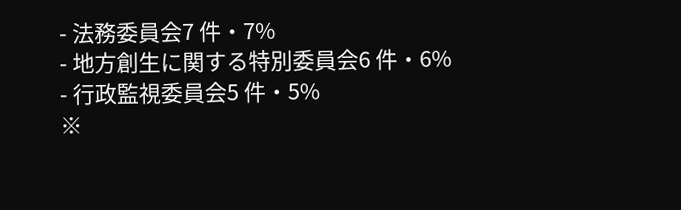- 法務委員会7 件・7%
- 地方創生に関する特別委員会6 件・6%
- 行政監視委員会5 件・5%
※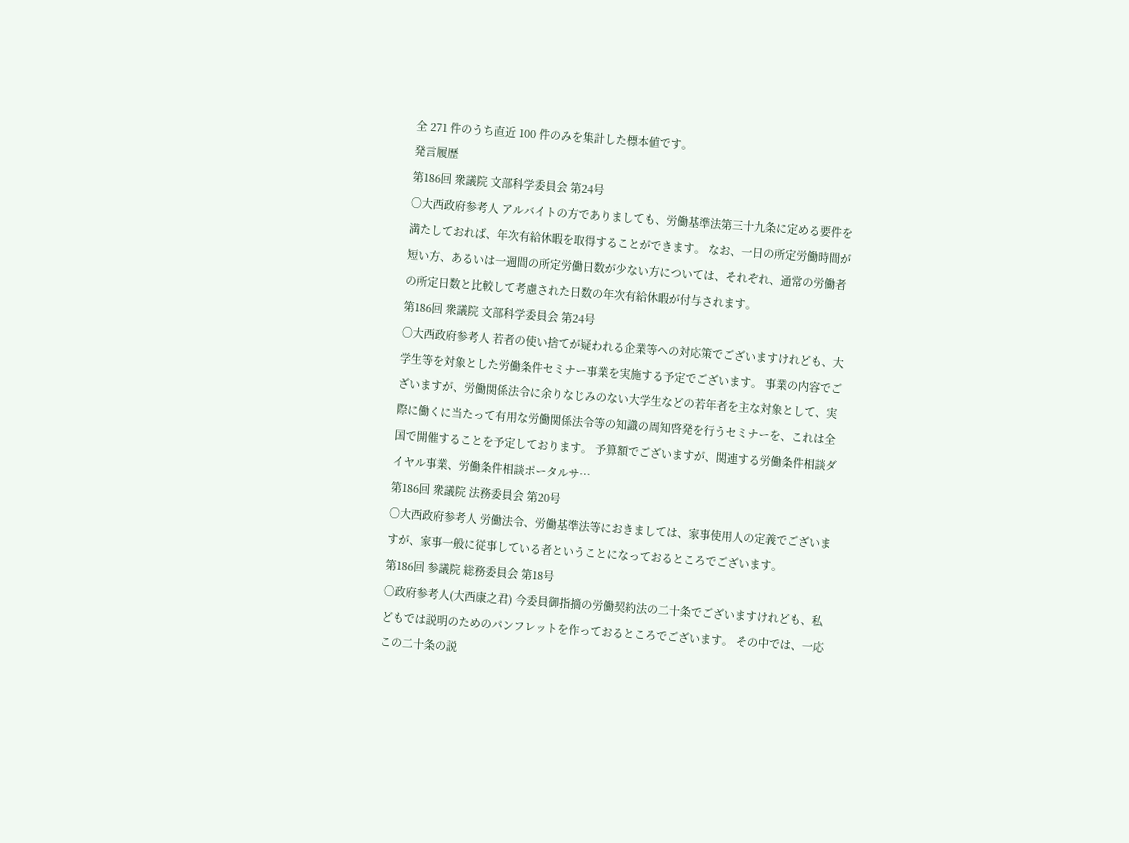全 271 件のうち直近 100 件のみを集計した標本値です。
発言履歴
第186回 衆議院 文部科学委員会 第24号
○大西政府参考人 アルバイトの方でありましても、労働基準法第三十九条に定める要件を満たしておれば、年次有給休暇を取得することができます。 なお、一日の所定労働時間が短い方、あるいは一週間の所定労働日数が少ない方については、それぞれ、通常の労働者の所定日数と比較して考慮された日数の年次有給休暇が付与されます。
第186回 衆議院 文部科学委員会 第24号
○大西政府参考人 若者の使い捨てが疑われる企業等への対応策でございますけれども、大学生等を対象とした労働条件セミナー事業を実施する予定でございます。 事業の内容でございますが、労働関係法令に余りなじみのない大学生などの若年者を主な対象として、実際に働くに当たって有用な労働関係法令等の知識の周知啓発を行うセミナーを、これは全国で開催することを予定しております。 予算額でございますが、関連する労働条件相談ダイヤル事業、労働条件相談ポータルサ…
第186回 衆議院 法務委員会 第20号
○大西政府参考人 労働法令、労働基準法等におきましては、家事使用人の定義でございますが、家事一般に従事している者ということになっておるところでございます。
第186回 参議院 総務委員会 第18号
○政府参考人(大西康之君) 今委員御指摘の労働契約法の二十条でございますけれども、私どもでは説明のためのパンフレットを作っておるところでございます。 その中では、一応この二十条の説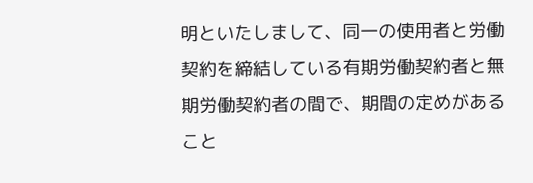明といたしまして、同一の使用者と労働契約を締結している有期労働契約者と無期労働契約者の間で、期間の定めがあること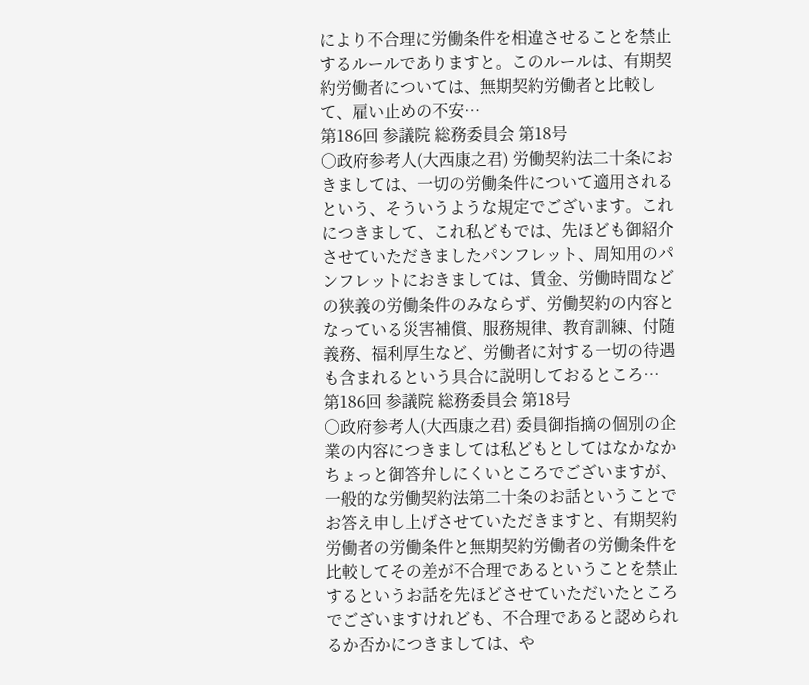により不合理に労働条件を相違させることを禁止するルールでありますと。このルールは、有期契約労働者については、無期契約労働者と比較して、雇い止めの不安…
第186回 参議院 総務委員会 第18号
○政府参考人(大西康之君) 労働契約法二十条におきましては、一切の労働条件について適用されるという、そういうような規定でございます。これにつきまして、これ私どもでは、先ほども御紹介させていただきましたパンフレット、周知用のパンフレットにおきましては、賃金、労働時間などの狭義の労働条件のみならず、労働契約の内容となっている災害補償、服務規律、教育訓練、付随義務、福利厚生など、労働者に対する一切の待遇も含まれるという具合に説明しておるところ…
第186回 参議院 総務委員会 第18号
○政府参考人(大西康之君) 委員御指摘の個別の企業の内容につきましては私どもとしてはなかなかちょっと御答弁しにくいところでございますが、一般的な労働契約法第二十条のお話ということでお答え申し上げさせていただきますと、有期契約労働者の労働条件と無期契約労働者の労働条件を比較してその差が不合理であるということを禁止するというお話を先ほどさせていただいたところでございますけれども、不合理であると認められるか否かにつきましては、や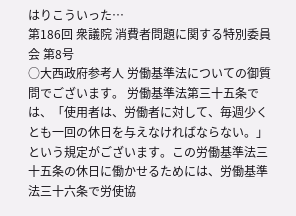はりこういった…
第186回 衆議院 消費者問題に関する特別委員会 第8号
○大西政府参考人 労働基準法についての御質問でございます。 労働基準法第三十五条では、「使用者は、労働者に対して、毎週少くとも一回の休日を与えなければならない。」という規定がございます。この労働基準法三十五条の休日に働かせるためには、労働基準法三十六条で労使協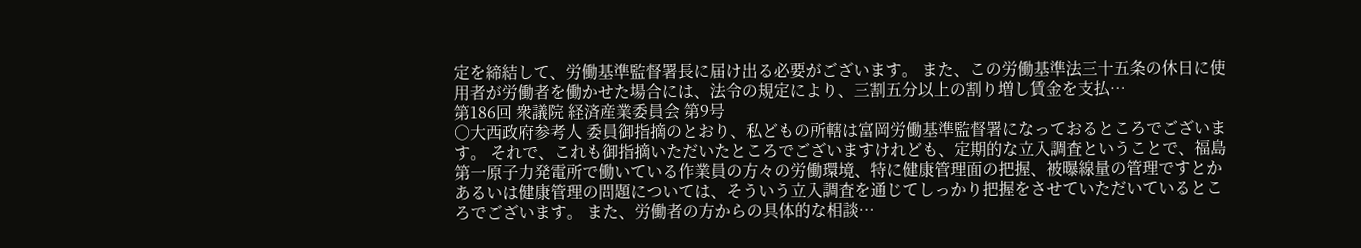定を締結して、労働基準監督署長に届け出る必要がございます。 また、この労働基準法三十五条の休日に使用者が労働者を働かせた場合には、法令の規定により、三割五分以上の割り増し賃金を支払…
第186回 衆議院 経済産業委員会 第9号
○大西政府参考人 委員御指摘のとおり、私どもの所轄は富岡労働基準監督署になっておるところでございます。 それで、これも御指摘いただいたところでございますけれども、定期的な立入調査ということで、福島第一原子力発電所で働いている作業員の方々の労働環境、特に健康管理面の把握、被曝線量の管理ですとかあるいは健康管理の問題については、そういう立入調査を通じてしっかり把握をさせていただいているところでございます。 また、労働者の方からの具体的な相談…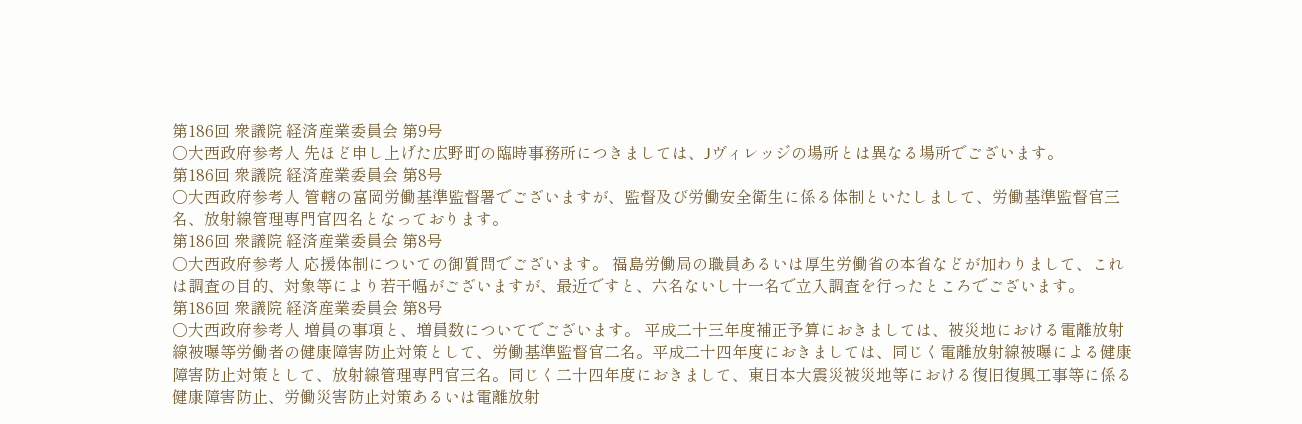第186回 衆議院 経済産業委員会 第9号
○大西政府参考人 先ほど申し上げた広野町の臨時事務所につきましては、Jヴィレッジの場所とは異なる場所でございます。
第186回 衆議院 経済産業委員会 第8号
○大西政府参考人 管轄の富岡労働基準監督署でございますが、監督及び労働安全衛生に係る体制といたしまして、労働基準監督官三名、放射線管理専門官四名となっております。
第186回 衆議院 経済産業委員会 第8号
○大西政府参考人 応援体制についての御質問でございます。 福島労働局の職員あるいは厚生労働省の本省などが加わりまして、これは調査の目的、対象等により若干幅がございますが、最近ですと、六名ないし十一名で立入調査を行ったところでございます。
第186回 衆議院 経済産業委員会 第8号
○大西政府参考人 増員の事項と、増員数についてでございます。 平成二十三年度補正予算におきましては、被災地における電離放射線被曝等労働者の健康障害防止対策として、労働基準監督官二名。平成二十四年度におきましては、同じく電離放射線被曝による健康障害防止対策として、放射線管理専門官三名。同じく二十四年度におきまして、東日本大震災被災地等における復旧復興工事等に係る健康障害防止、労働災害防止対策あるいは電離放射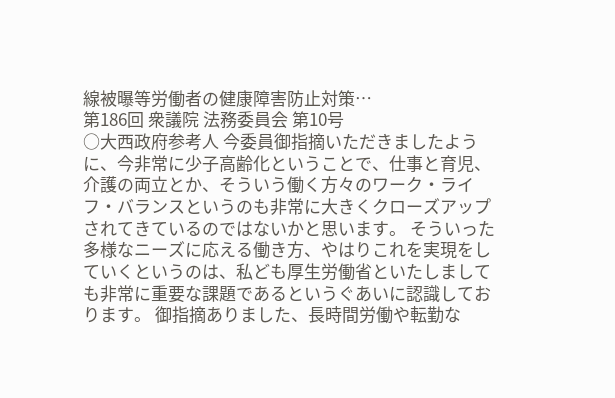線被曝等労働者の健康障害防止対策…
第186回 衆議院 法務委員会 第10号
○大西政府参考人 今委員御指摘いただきましたように、今非常に少子高齢化ということで、仕事と育児、介護の両立とか、そういう働く方々のワーク・ライフ・バランスというのも非常に大きくクローズアップされてきているのではないかと思います。 そういった多様なニーズに応える働き方、やはりこれを実現をしていくというのは、私ども厚生労働省といたしましても非常に重要な課題であるというぐあいに認識しております。 御指摘ありました、長時間労働や転勤な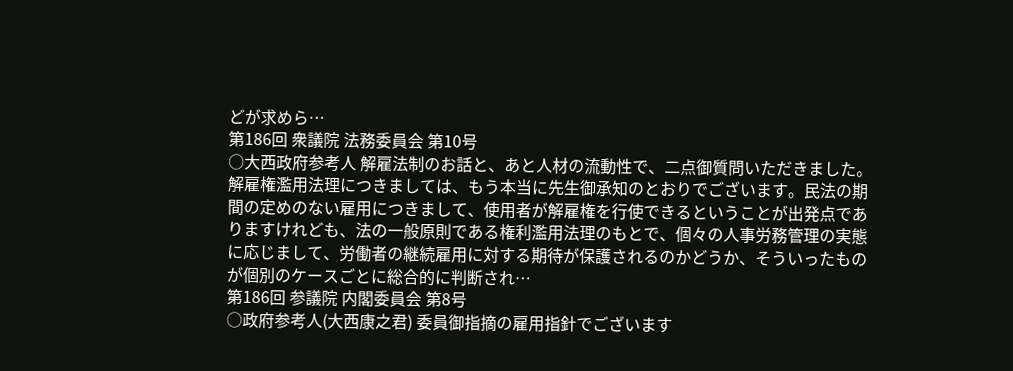どが求めら…
第186回 衆議院 法務委員会 第10号
○大西政府参考人 解雇法制のお話と、あと人材の流動性で、二点御質問いただきました。 解雇権濫用法理につきましては、もう本当に先生御承知のとおりでございます。民法の期間の定めのない雇用につきまして、使用者が解雇権を行使できるということが出発点でありますけれども、法の一般原則である権利濫用法理のもとで、個々の人事労務管理の実態に応じまして、労働者の継続雇用に対する期待が保護されるのかどうか、そういったものが個別のケースごとに総合的に判断され…
第186回 参議院 内閣委員会 第8号
○政府参考人(大西康之君) 委員御指摘の雇用指針でございます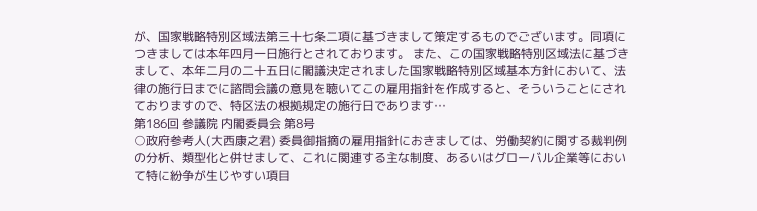が、国家戦略特別区域法第三十七条二項に基づきまして策定するものでございます。同項につきましては本年四月一日施行とされております。 また、この国家戦略特別区域法に基づきまして、本年二月の二十五日に閣議決定されました国家戦略特別区域基本方針において、法律の施行日までに諮問会議の意見を聴いてこの雇用指針を作成すると、そういうことにされておりますので、特区法の根拠規定の施行日であります…
第186回 参議院 内閣委員会 第8号
○政府参考人(大西康之君) 委員御指摘の雇用指針におきましては、労働契約に関する裁判例の分析、類型化と併せまして、これに関連する主な制度、あるいはグローバル企業等において特に紛争が生じやすい項目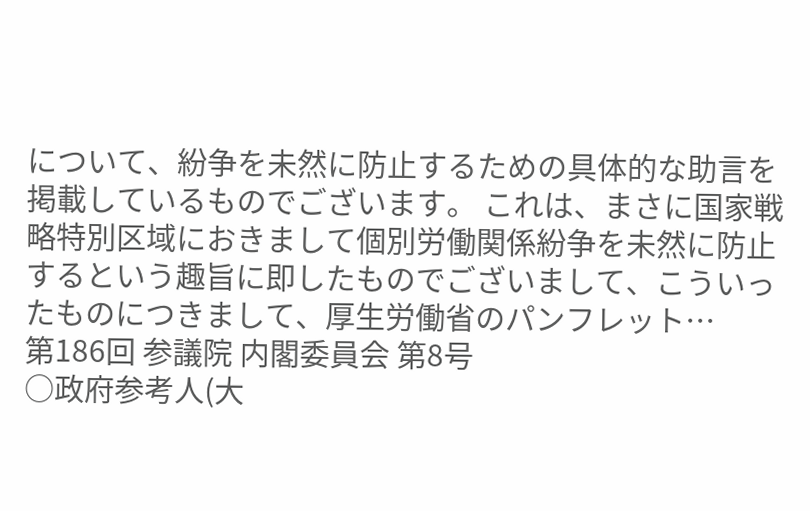について、紛争を未然に防止するための具体的な助言を掲載しているものでございます。 これは、まさに国家戦略特別区域におきまして個別労働関係紛争を未然に防止するという趣旨に即したものでございまして、こういったものにつきまして、厚生労働省のパンフレット…
第186回 参議院 内閣委員会 第8号
○政府参考人(大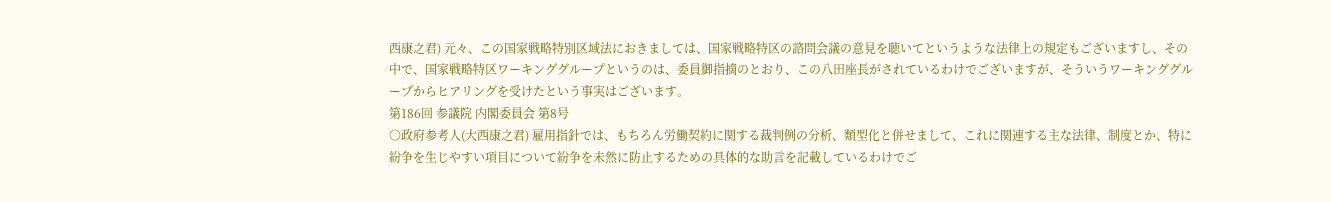西康之君) 元々、この国家戦略特別区域法におきましては、国家戦略特区の諮問会議の意見を聴いてというような法律上の規定もございますし、その中で、国家戦略特区ワーキンググループというのは、委員御指摘のとおり、この八田座長がされているわけでございますが、そういうワーキンググループからヒアリングを受けたという事実はございます。
第186回 参議院 内閣委員会 第8号
○政府参考人(大西康之君) 雇用指針では、もちろん労働契約に関する裁判例の分析、類型化と併せまして、これに関連する主な法律、制度とか、特に紛争を生じやすい項目について紛争を未然に防止するための具体的な助言を記載しているわけでご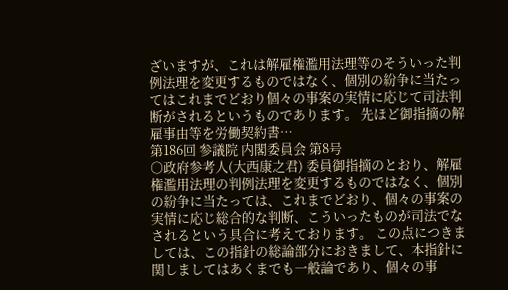ざいますが、これは解雇権濫用法理等のそういった判例法理を変更するものではなく、個別の紛争に当たってはこれまでどおり個々の事案の実情に応じて司法判断がされるというものであります。 先ほど御指摘の解雇事由等を労働契約書…
第186回 参議院 内閣委員会 第8号
○政府参考人(大西康之君) 委員御指摘のとおり、解雇権濫用法理の判例法理を変更するものではなく、個別の紛争に当たっては、これまでどおり、個々の事案の実情に応じ総合的な判断、こういったものが司法でなされるという具合に考えております。 この点につきましては、この指針の総論部分におきまして、本指針に関しましてはあくまでも一般論であり、個々の事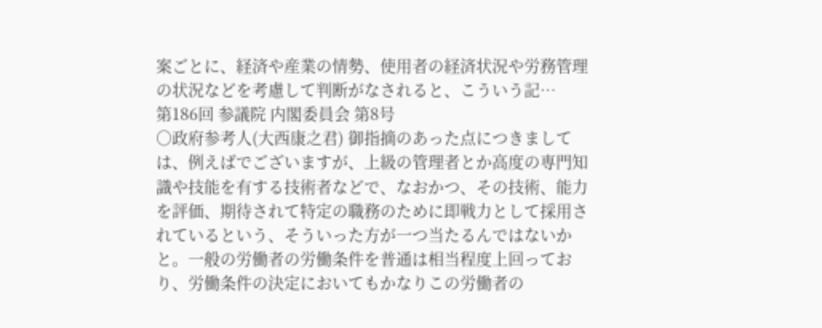案ごとに、経済や産業の情勢、使用者の経済状況や労務管理の状況などを考慮して判断がなされると、こういう記…
第186回 参議院 内閣委員会 第8号
○政府参考人(大西康之君) 御指摘のあった点につきましては、例えばでございますが、上級の管理者とか高度の専門知識や技能を有する技術者などで、なおかつ、その技術、能力を評価、期待されて特定の職務のために即戦力として採用されているという、そういった方が一つ当たるんではないかと。一般の労働者の労働条件を普通は相当程度上回っており、労働条件の決定においてもかなりこの労働者の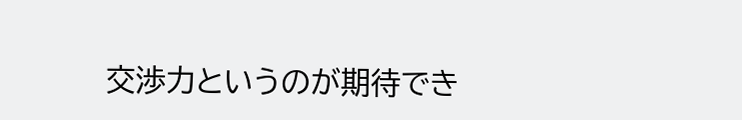交渉力というのが期待でき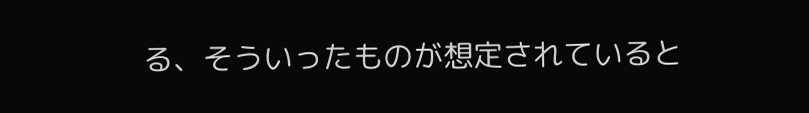る、そういったものが想定されていると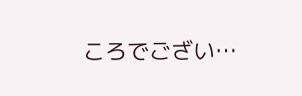ころでござい…